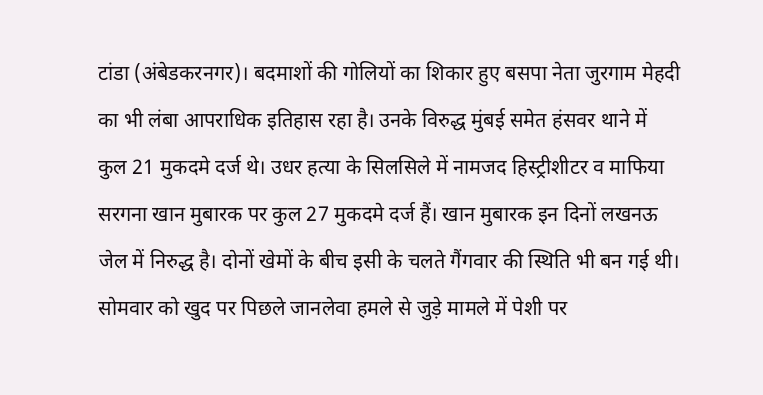टांडा (अंबेडकरनगर)। बदमाशों की गोलियों का शिकार हुए बसपा नेता जुरगाम मेहदी का भी लंबा आपराधिक इतिहास रहा है। उनके विरुद्ध मुंबई समेत हंसवर थाने में कुल 21 मुकदमे दर्ज थे। उधर हत्या के सिलसिले में नामजद हिस्ट्रीशीटर व माफिया सरगना खान मुबारक पर कुल 27 मुकदमे दर्ज हैं। खान मुबारक इन दिनों लखनऊ जेल में निरुद्ध है। दोनों खेमों के बीच इसी के चलते गैंगवार की स्थिति भी बन गई थी।
सोमवार को खुद पर पिछले जानलेवा हमले से जुड़े मामले में पेशी पर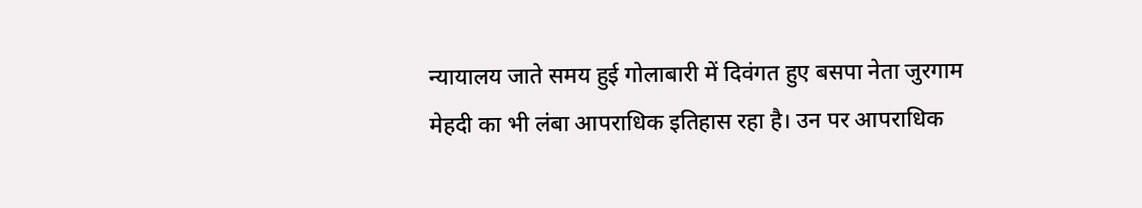न्यायालय जाते समय हुई गोलाबारी में दिवंगत हुए बसपा नेता जुरगाम मेहदी का भी लंबा आपराधिक इतिहास रहा है। उन पर आपराधिक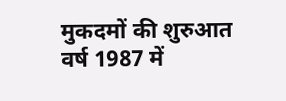मुकदमों की शुरुआत वर्ष 1987 में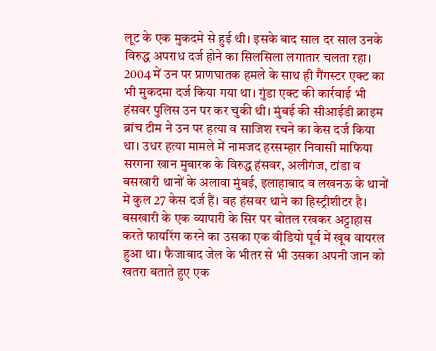लूट के एक मुकदमे से हुई थी। इसके बाद साल दर साल उनके विरुद्ध अपराध दर्ज होने का सिलसिला लगातार चलता रहा। 2004 में उन पर प्राणघातक हमले के साथ ही गैंगस्टर एक्ट का भी मुकदमा दर्ज किया गया था। गुंडा एक्ट की कार्रवाई भी हंसवर पुलिस उन पर कर चुकी थी। मुंबई की सीआईडी क्राइम ब्रांच टीम ने उन पर हत्या व साजिश रचने का केस दर्ज किया था। उधर हत्या मामले में नामजद हरसम्हार निवासी माफिया सरगना खान मुबारक के विरुद्ध हंसवर, अलीगंज, टांडा व बसखारी थानों के अलावा मुंबई, इलाहाबाद व लखनऊ के थानों में कुल 27 केस दर्ज हैं। वह हंसवर थाने का हिस्ट्रीशीटर है। बसखारी के एक व्यापारी के सिर पर बोतल रखकर अट्टाहास करते फायरिंग करने का उसका एक वीडियो पूर्व में खूब वायरल हुआ था। फैजाबाद जेल के भीतर से भी उसका अपनी जान को खतरा बताते हुए एक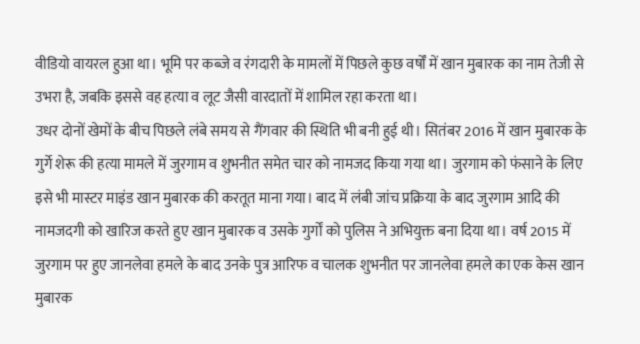वीडियो वायरल हुआ था। भूमि पर कब्जे व रंगदारी के मामलों में पिछले कुछ वर्षोँ में खान मुबारक का नाम तेजी से उभरा है, जबकि इससे वह हत्या व लूट जैसी वारदातों में शामिल रहा करता था।
उधर दोनों खेमों के बीच पिछले लंबे समय से गैंगवार की स्थिति भी बनी हुई थी। सितंबर 2016 में खान मुबारक के गुर्गे शेरू की हत्या मामले में जुरगाम व शुभनीत समेत चार को नामजद किया गया था। जुरगाम को फंसाने के लिए इसे भी मास्टर माइंड खान मुबारक की करतूत माना गया। बाद में लंबी जांच प्रक्रिया के बाद जुरगाम आदि की नामजदगी को खारिज करते हुए खान मुबारक व उसके गुर्गों को पुलिस ने अभियुक्त बना दिया था। वर्ष 2015 में जुरगाम पर हुए जानलेवा हमले के बाद उनके पुत्र आरिफ व चालक शुभनीत पर जानलेवा हमले का एक केस खान मुबारक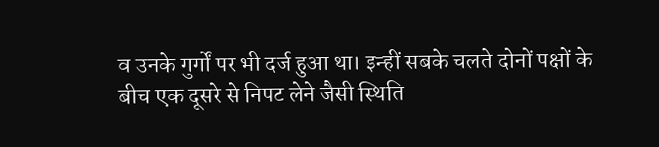व उनके गुर्गों पर भी दर्ज हुआ था। इन्हीं सबके चलते दोनों पक्षों के बीच एक दूसरे से निपट लेने जैसी स्थिति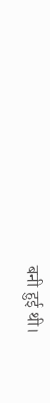बनी हुई थी।